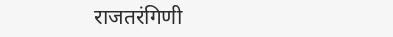राजतरंगिणी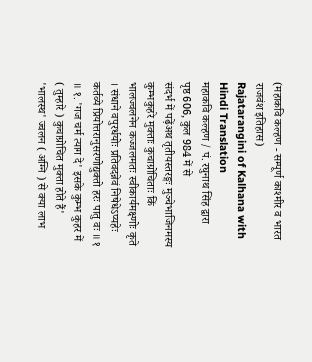(महाकवि कल्हण - सम्पूर्ण काश्मीर व भारत राजवंश इतिहास)
Rajatarangini of Kalhana with Hindi Translation
महाकवि कल्हण / पं. रघुनाथ सिंह द्वारा
पृष्ठ 606, कुल 984 में से
संदर्भ में पढ़ेंअथ तृतीयस्तरङ्गः मुञ्चेभाजिनमस्य कुम्भकुहरे मुक्ताः कुचाग्रोचिताः किं भालज्वलनेन कज्जलमतः स्वीकार्यमक्ष्णोः कृते । संधाने वपुरर्धयोः प्रतिवदन्नेवं निषेधेऽप्यहेः कर्तव्ये प्रियोत्तरानुसरणोद्युक्तो हरः पातु वः ॥ १ ॥ १. 'गज चर्म त्याग दे' इसके कुम्भ कुहर में ( तुम्हारे ) कुचाग्रोचित मुक्ता होते हैं' 'भालस्थ' ज्वलन ( अग्नि ) से क्या लाभ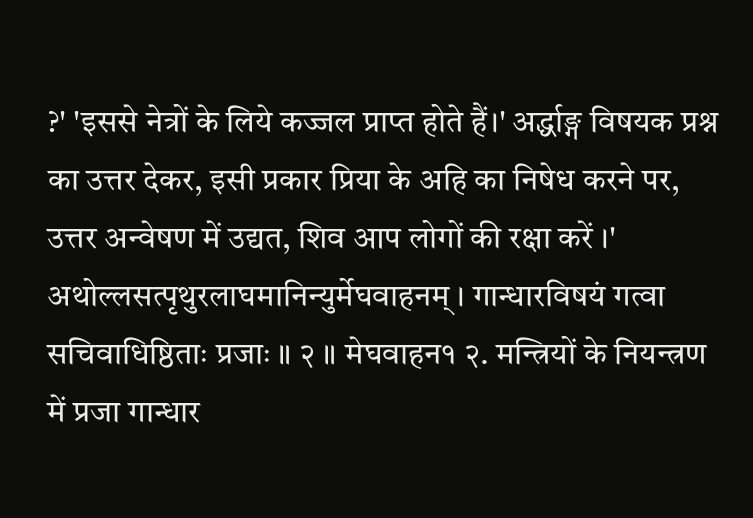?' 'इससे नेत्रों के लिये कज्जल प्राप्त होते हैं।' अर्द्धाङ्ग विषयक प्रश्न का उत्तर देकर, इसी प्रकार प्रिया के अहि का निषेध करने पर, उत्तर अन्वेषण में उद्यत, शिव आप लोगों की रक्षा करें ।' अथोल्लसत्पृथुरलाघमानिन्युर्मेघवाहनम् । गान्धारविषयं गत्वा सचिवाधिष्ठिताः प्रजाः ॥ २ ॥ मेघवाहन१ २. मन्त्रियों के नियन्त्रण में प्रजा गान्धार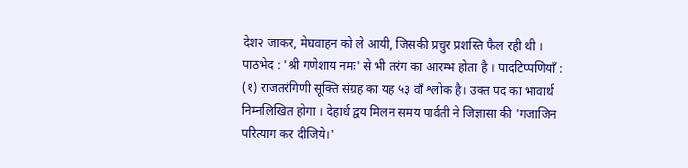देश२ जाकर, मेघवाहन को ले आयी, जिसकी प्रचुर प्रशस्ति फैल रही थी । पाठभेद : 'श्री गणेशाय नमः' से भी तरंग का आरम्भ होता है । पादटिप्पणियाँ : (१) राजतरंगिणी सूक्ति संग्रह का यह ५३ वाँ श्लोक है। उक्त पद का भावार्थ निम्नलिखित होगा । देहार्ध द्वय मिलन समय पार्वती ने जिज्ञासा की 'गजाजिन परित्याग कर दीजिये।'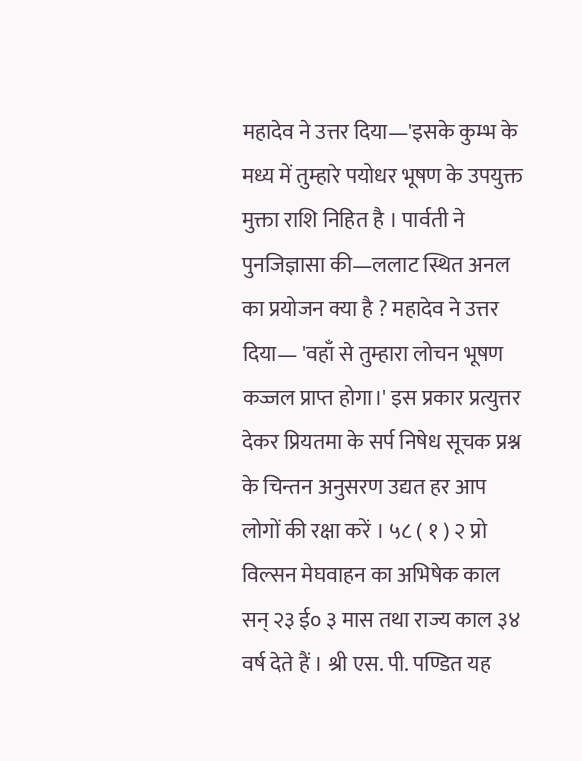महादेव ने उत्तर दिया—'इसके कुम्भ के मध्य में तुम्हारे पयोधर भूषण के उपयुक्त मुक्ता राशि निहित है । पार्वती ने पुनजिज्ञासा की—ललाट स्थित अनल का प्रयोजन क्या है ? महादेव ने उत्तर दिया— 'वहाँ से तुम्हारा लोचन भूषण कज्जल प्राप्त होगा।' इस प्रकार प्रत्युत्तर देकर प्रियतमा के सर्प निषेध सूचक प्रश्न के चिन्तन अनुसरण उद्यत हर आप लोगों की रक्षा करें । ५८ ( १ ) २ प्रो विल्सन मेघवाहन का अभिषेक काल सन् २३ ई० ३ मास तथा राज्य काल ३४ वर्ष देते हैं । श्री एस. पी. पण्डित यह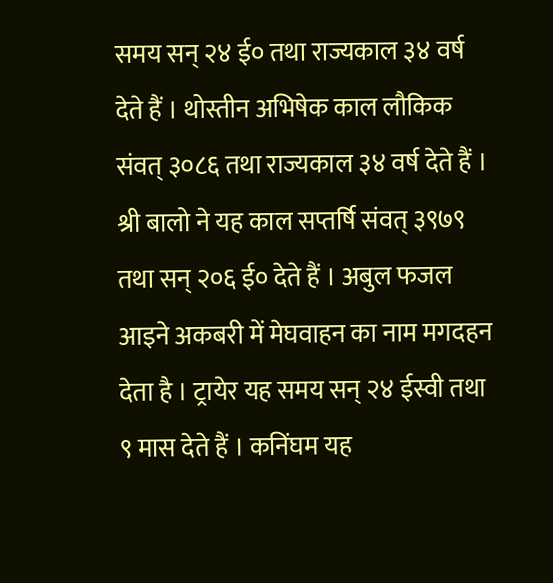समय सन् २४ ई० तथा राज्यकाल ३४ वर्ष देते हैं । थोस्तीन अभिषेक काल लौकिक संवत् ३०८६ तथा राज्यकाल ३४ वर्ष देते हैं । श्री बालो ने यह काल सप्तर्षि संवत् ३९७९ तथा सन् २०६ ई० देते हैं । अबुल फजल आइने अकबरी में मेघवाहन का नाम मगदहन देता है । ट्रायेर यह समय सन् २४ ईस्वी तथा ९ मास देते हैं । कनिंघम यह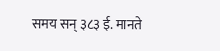समय सन् ३८३ ई. मानते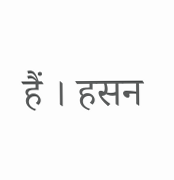हैं । हसन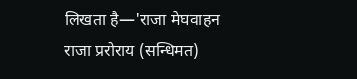लिखता है—'राजा मेघवाहन राजा प्ररोराय (सन्धिमत)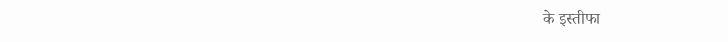के इस्तीफा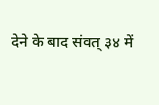देने के बाद संवत् ३४ में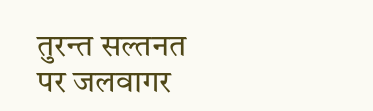तुरन्त सल्तनत पर जलवागर